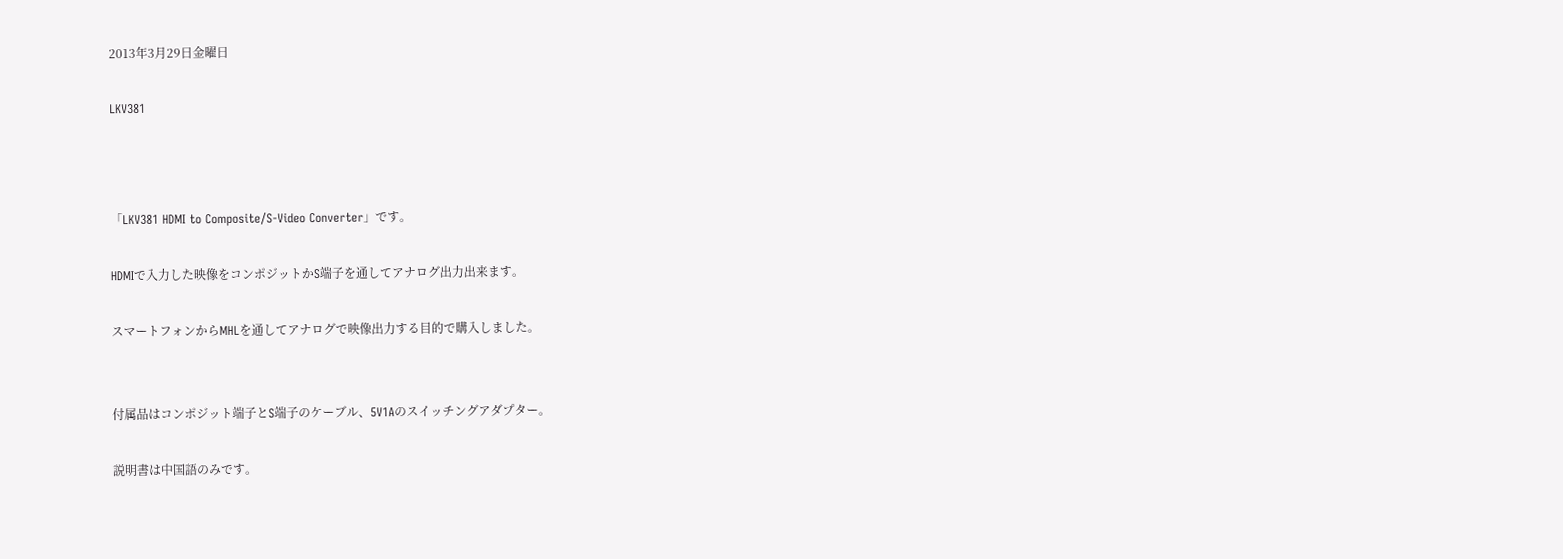2013年3月29日金曜日

LKV381



「LKV381 HDMI to Composite/S-Video Converter」です。

HDMIで入力した映像をコンポジットかS端子を通してアナログ出力出来ます。

スマートフォンからMHLを通してアナログで映像出力する目的で購入しました。


付属品はコンポジット端子とS端子のケーブル、5V1Aのスイッチングアダプター。

説明書は中国語のみです。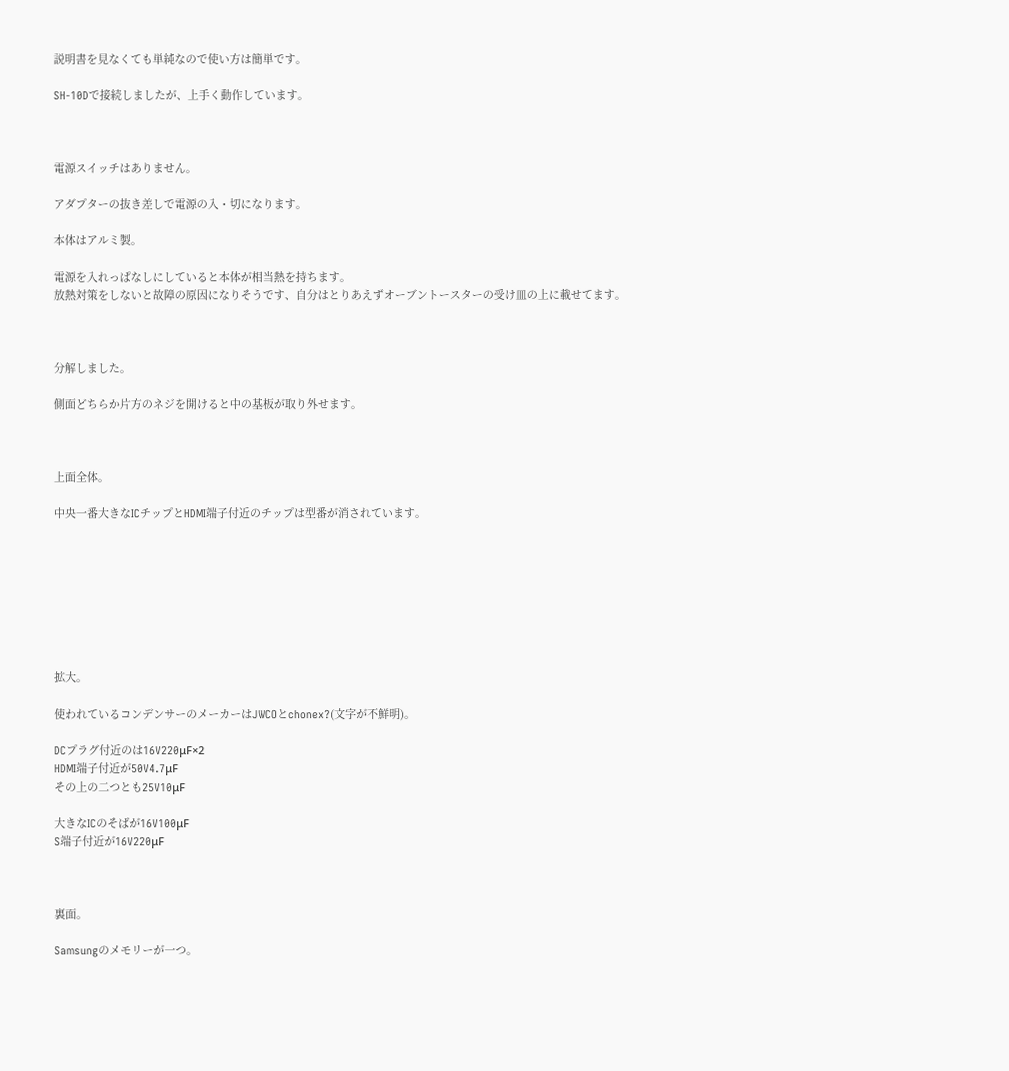説明書を見なくても単純なので使い方は簡単です。

SH-10Dで接続しましたが、上手く動作しています。



電源スイッチはありません。

アダプターの抜き差しで電源の入・切になります。

本体はアルミ製。

電源を入れっぱなしにしていると本体が相当熱を持ちます。
放熱対策をしないと故障の原因になりそうです、自分はとりあえずオーブントースターの受け皿の上に載せてます。



分解しました。

側面どちらか片方のネジを開けると中の基板が取り外せます。



上面全体。

中央一番大きなICチップとHDMI端子付近のチップは型番が消されています。








拡大。

使われているコンデンサーのメーカーはJWCOとchonex?(文字が不鮮明)。

DCプラグ付近のは16V220μF×2
HDMI端子付近が50V4.7μF
その上の二つとも25V10μF

大きなICのそばが16V100μF
S端子付近が16V220μF



裏面。

Samsungのメモリーが一つ。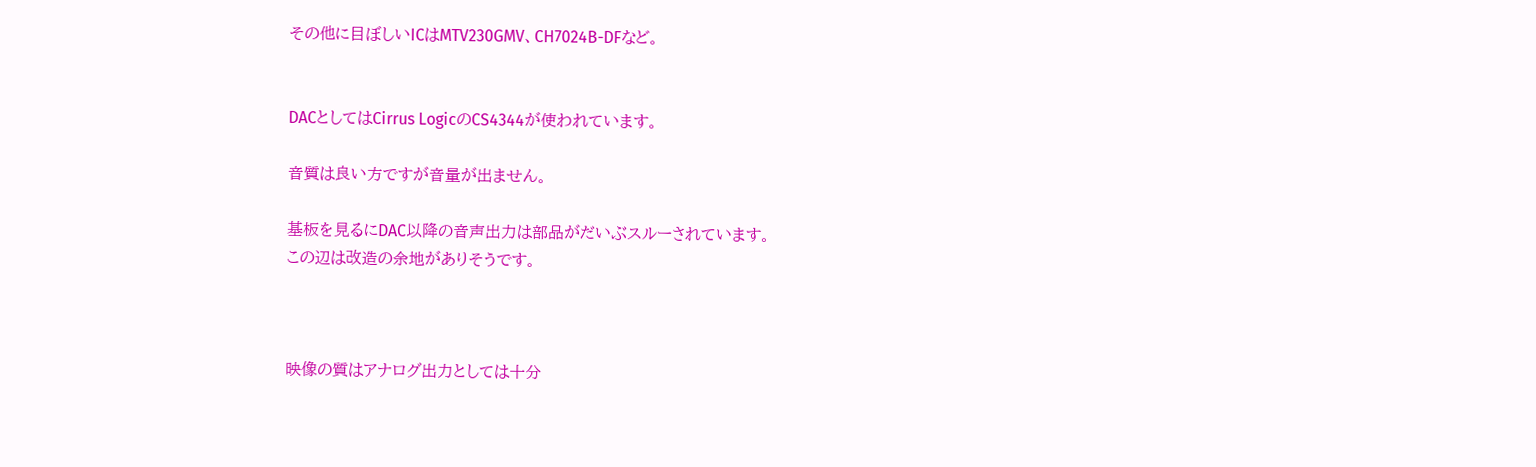その他に目ぼしいICはMTV230GMV、CH7024B-DFなど。


DACとしてはCirrus LogicのCS4344が使われています。

音質は良い方ですが音量が出ません。

基板を見るにDAC以降の音声出力は部品がだいぶスルーされています。
この辺は改造の余地がありそうです。



映像の質はアナログ出力としては十分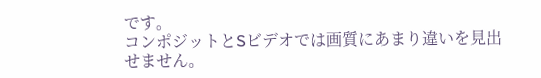です。
コンポジットとSビデオでは画質にあまり違いを見出せません。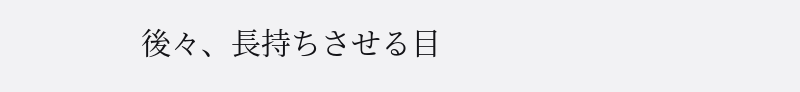後々、長持ちさせる目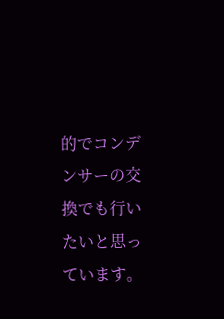的でコンデンサーの交換でも行いたいと思っています。